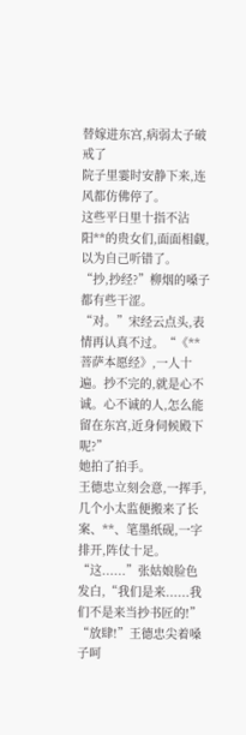替嫁进东宫,病弱太子破戒了
院子里霎时安静下来,连风都仿佛停了。
这些平日里十指不沾阳**的贵女们,面面相觑,以为自己听错了。
“抄,抄经?”柳烟的嗓子都有些干涩。
“对。”宋经云点头,表情再认真不过。“《**菩萨本愿经》,一人十遍。抄不完的,就是心不诚。心不诚的人,怎么能留在东宫,近身伺候殿下呢?”
她拍了拍手。
王德忠立刻会意,一挥手,几个小太监便搬来了长案、**、笔墨纸砚,一字排开,阵仗十足。
“这......”张姑娘脸色发白,“我们是来......我们不是来当抄书匠的!”
“放肆!”王德忠尖着嗓子呵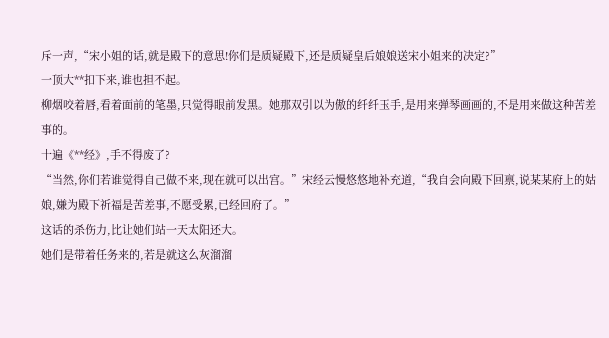斥一声,“宋小姐的话,就是殿下的意思!你们是质疑殿下,还是质疑皇后娘娘送宋小姐来的决定?”
一顶大**扣下来,谁也担不起。
柳烟咬着唇,看着面前的笔墨,只觉得眼前发黑。她那双引以为傲的纤纤玉手,是用来弹琴画画的,不是用来做这种苦差事的。
十遍《**经》,手不得废了?
“当然,你们若谁觉得自己做不来,现在就可以出宫。”宋经云慢悠悠地补充道,“我自会向殿下回禀,说某某府上的姑娘,嫌为殿下祈福是苦差事,不愿受累,已经回府了。”
这话的杀伤力,比让她们站一天太阳还大。
她们是带着任务来的,若是就这么灰溜溜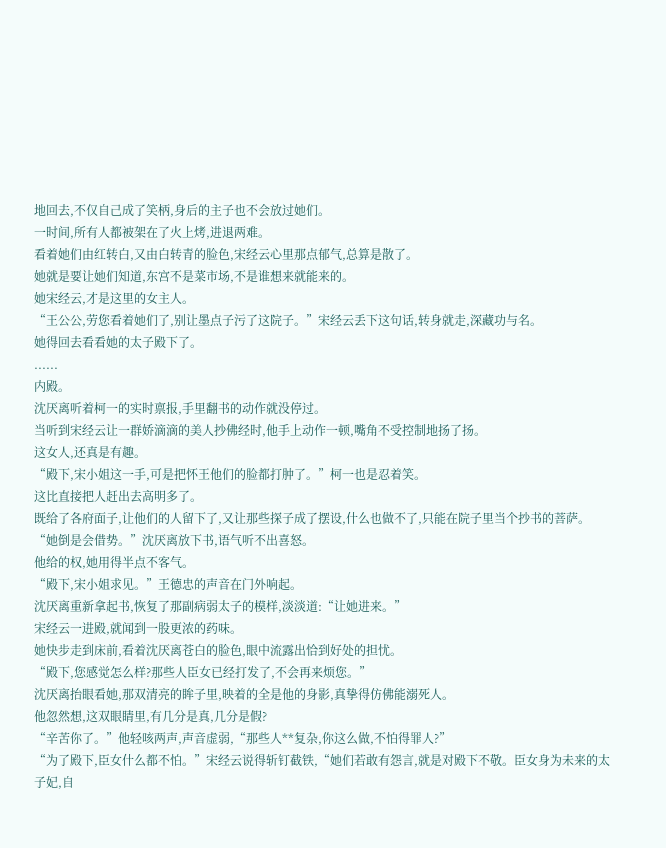地回去,不仅自己成了笑柄,身后的主子也不会放过她们。
一时间,所有人都被架在了火上烤,进退两难。
看着她们由红转白,又由白转青的脸色,宋经云心里那点郁气,总算是散了。
她就是要让她们知道,东宫不是菜市场,不是谁想来就能来的。
她宋经云,才是这里的女主人。
“王公公,劳您看着她们了,别让墨点子污了这院子。”宋经云丢下这句话,转身就走,深藏功与名。
她得回去看看她的太子殿下了。
......
内殿。
沈厌离听着柯一的实时禀报,手里翻书的动作就没停过。
当听到宋经云让一群娇滴滴的美人抄佛经时,他手上动作一顿,嘴角不受控制地扬了扬。
这女人,还真是有趣。
“殿下,宋小姐这一手,可是把怀王他们的脸都打肿了。”柯一也是忍着笑。
这比直接把人赶出去高明多了。
既给了各府面子,让他们的人留下了,又让那些探子成了摆设,什么也做不了,只能在院子里当个抄书的菩萨。
“她倒是会借势。”沈厌离放下书,语气听不出喜怒。
他给的权,她用得半点不客气。
“殿下,宋小姐求见。”王德忠的声音在门外响起。
沈厌离重新拿起书,恢复了那副病弱太子的模样,淡淡道:“让她进来。”
宋经云一进殿,就闻到一股更浓的药味。
她快步走到床前,看着沈厌离苍白的脸色,眼中流露出恰到好处的担忧。
“殿下,您感觉怎么样?那些人臣女已经打发了,不会再来烦您。”
沈厌离抬眼看她,那双清亮的眸子里,映着的全是他的身影,真挚得仿佛能溺死人。
他忽然想,这双眼睛里,有几分是真,几分是假?
“辛苦你了。”他轻咳两声,声音虚弱,“那些人**复杂,你这么做,不怕得罪人?”
“为了殿下,臣女什么都不怕。”宋经云说得斩钉截铁,“她们若敢有怨言,就是对殿下不敬。臣女身为未来的太子妃,自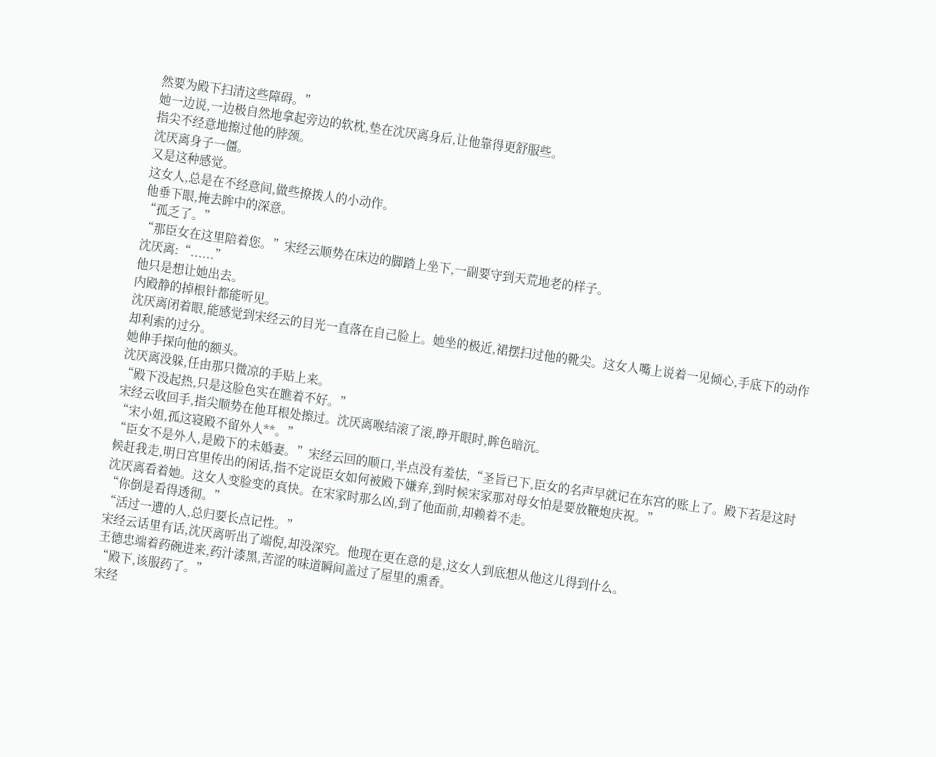然要为殿下扫清这些障碍。”
她一边说,一边极自然地拿起旁边的软枕,垫在沈厌离身后,让他靠得更舒服些。
指尖不经意地擦过他的脖颈。
沈厌离身子一僵。
又是这种感觉。
这女人,总是在不经意间,做些撩拨人的小动作。
他垂下眼,掩去眸中的深意。
“孤乏了。”
“那臣女在这里陪着您。”宋经云顺势在床边的脚踏上坐下,一副要守到天荒地老的样子。
沈厌离:“......”
他只是想让她出去。
内殿静的掉根针都能听见。
沈厌离闭着眼,能感觉到宋经云的目光一直落在自己脸上。她坐的极近,裙摆扫过他的靴尖。这女人嘴上说着一见倾心,手底下的动作却利索的过分。
她伸手探向他的额头。
沈厌离没躲,任由那只微凉的手贴上来。
“殿下没起热,只是这脸色实在瞧着不好。”
宋经云收回手,指尖顺势在他耳根处擦过。沈厌离喉结滚了滚,睁开眼时,眸色暗沉。
“宋小姐,孤这寝殿不留外人**。”
“臣女不是外人,是殿下的未婚妻。”宋经云回的顺口,半点没有羞怯,“圣旨已下,臣女的名声早就记在东宫的账上了。殿下若是这时候赶我走,明日宫里传出的闲话,指不定说臣女如何被殿下嫌弃,到时候宋家那对母女怕是要放鞭炮庆祝。”
沈厌离看着她。这女人变脸变的真快。在宋家时那么凶,到了他面前,却赖着不走。
“你倒是看得透彻。”
“活过一遭的人,总归要长点记性。”
宋经云话里有话,沈厌离听出了端倪,却没深究。他现在更在意的是,这女人到底想从他这儿得到什么。
王德忠端着药碗进来,药汁漆黑,苦涩的味道瞬间盖过了屋里的熏香。
“殿下,该服药了。”
宋经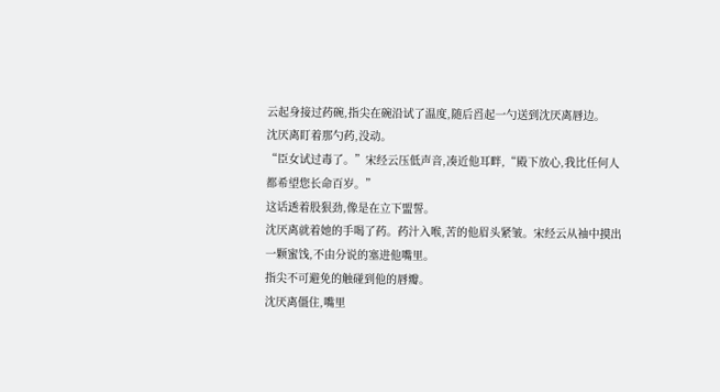云起身接过药碗,指尖在碗沿试了温度,随后舀起一勺送到沈厌离唇边。
沈厌离盯着那勺药,没动。
“臣女试过毒了。”宋经云压低声音,凑近他耳畔,“殿下放心,我比任何人都希望您长命百岁。”
这话透着股狠劲,像是在立下盟誓。
沈厌离就着她的手喝了药。药汁入喉,苦的他眉头紧皱。宋经云从袖中摸出一颗蜜饯,不由分说的塞进他嘴里。
指尖不可避免的触碰到他的唇瓣。
沈厌离僵住,嘴里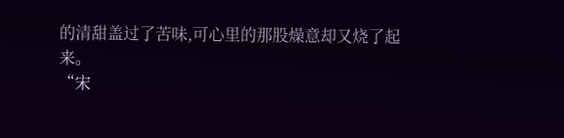的清甜盖过了苦味,可心里的那股燥意却又烧了起来。
“宋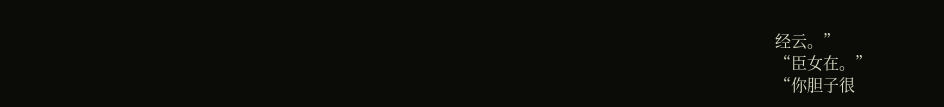经云。”
“臣女在。”
“你胆子很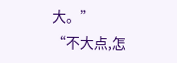大。”
“不大点,怎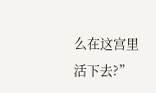么在这宫里活下去?”